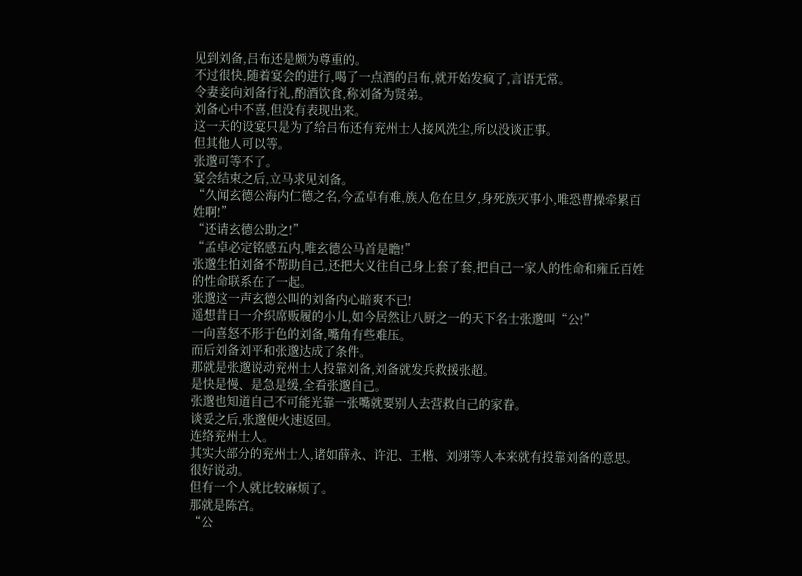见到刘备,吕布还是颇为尊重的。
不过很快,随着宴会的进行,喝了一点酒的吕布,就开始发疯了,言语无常。
令妻妾向刘备行礼,酌酒饮食,称刘备为贤弟。
刘备心中不喜,但没有表现出来。
这一天的设宴只是为了给吕布还有兖州士人接风洗尘,所以没谈正事。
但其他人可以等。
张邈可等不了。
宴会结束之后,立马求见刘备。
“久闻玄德公海内仁德之名,今孟卓有难,族人危在旦夕,身死族灭事小,唯恐曹操牵累百姓啊!”
“还请玄德公助之!”
“孟卓必定铭感五内,唯玄德公马首是瞻!”
张邈生怕刘备不帮助自己,还把大义往自己身上套了套,把自己一家人的性命和雍丘百姓的性命联系在了一起。
张邈这一声玄德公叫的刘备内心暗爽不已!
遥想昔日一介织席贩履的小儿,如今居然让八厨之一的天下名士张邈叫“公!”
一向喜怒不形于色的刘备,嘴角有些难压。
而后刘备刘平和张邈达成了条件。
那就是张邈说动兖州士人投靠刘备,刘备就发兵救援张超。
是快是慢、是急是缓,全看张邈自己。
张邈也知道自己不可能光靠一张嘴就要别人去营救自己的家眷。
谈妥之后,张邈便火速返回。
连络兖州士人。
其实大部分的兖州士人,诸如薛永、许汜、王楷、刘翊等人本来就有投靠刘备的意思。
很好说动。
但有一个人就比较麻烦了。
那就是陈宫。
“公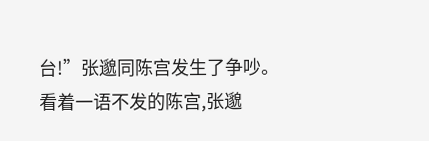台!”张邈同陈宫发生了争吵。
看着一语不发的陈宫,张邈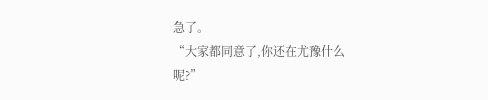急了。
“大家都同意了,你还在尤豫什么呢?”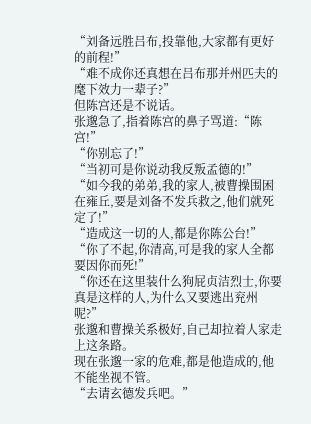“刘备远胜吕布,投靠他,大家都有更好的前程!”
“难不成你还真想在吕布那并州匹夫的麾下效力一辈子?”
但陈宫还是不说话。
张邈急了,指着陈宫的鼻子骂道:“陈宫!”
“你别忘了!”
“当初可是你说动我反叛孟德的!”
“如今我的弟弟,我的家人,被曹操围困在雍丘,要是刘备不发兵救之,他们就死定了!”
“造成这一切的人,都是你陈公台!”
“你了不起,你清高,可是我的家人全都要因你而死!”
“你还在这里装什么狗屁贞洁烈士,你要真是这样的人,为什么又要逃出兖州呢?”
张邈和曹操关系极好,自己却拉着人家走上这条路。
现在张邈一家的危难,都是他造成的,他不能坐视不管。
“去请玄德发兵吧。”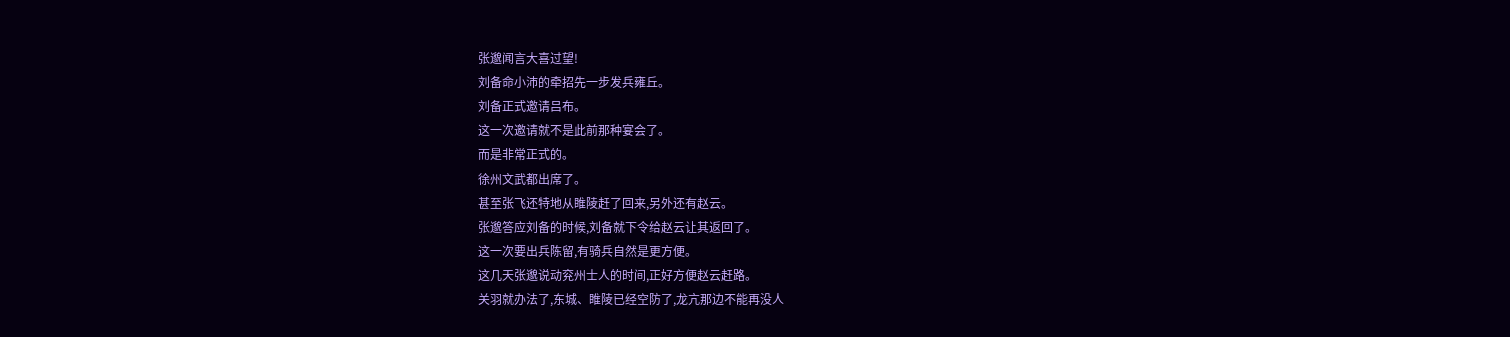张邈闻言大喜过望!
刘备命小沛的牵招先一步发兵雍丘。
刘备正式邀请吕布。
这一次邀请就不是此前那种宴会了。
而是非常正式的。
徐州文武都出席了。
甚至张飞还特地从睢陵赶了回来,另外还有赵云。
张邈答应刘备的时候,刘备就下令给赵云让其返回了。
这一次要出兵陈留,有骑兵自然是更方便。
这几天张邈说动兖州士人的时间,正好方便赵云赶路。
关羽就办法了,东城、睢陵已经空防了,龙亢那边不能再没人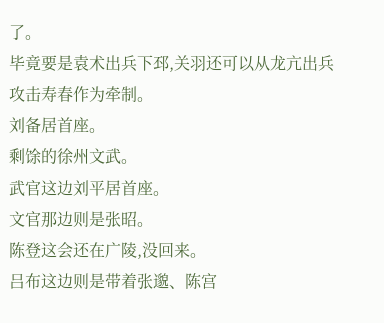了。
毕竟要是袁术出兵下邳,关羽还可以从龙亢出兵攻击寿春作为牵制。
刘备居首座。
剩馀的徐州文武。
武官这边刘平居首座。
文官那边则是张昭。
陈登这会还在广陵,没回来。
吕布这边则是带着张邈、陈宫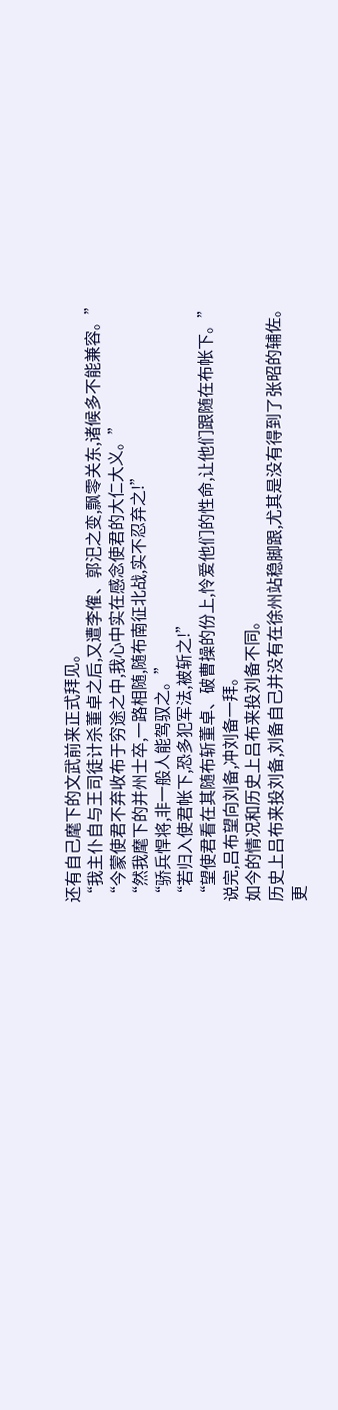还有自己麾下的文武前来正式拜见。
“我主仆自与王司徒计杀董卓之后,又遭李傕、郭汜之变,飘零关东,诸候多不能兼容。”
“今蒙使君不弃收布于穷途之中,我心中实在感念使君的大仁大义。”
“然我麾下的并州士卒,一路相随,随布南征北战,实不忍弃之!”
“骄兵悍将,非一般人能驾驭之。”
“若归入使君帐下,恐多犯军法,被斩之!”
“望使君看在其随布斩董卓、破曹操的份上,怜爱他们的性命,让他们跟随在布帐下。”
说完,吕布望向刘备,冲刘备一拜。
如今的情况和历史上吕布来投刘备不同。
历史上吕布来投刘备,刘备自己并没有在徐州站稳脚跟,尤其是没有得到了张昭的辅佐。
更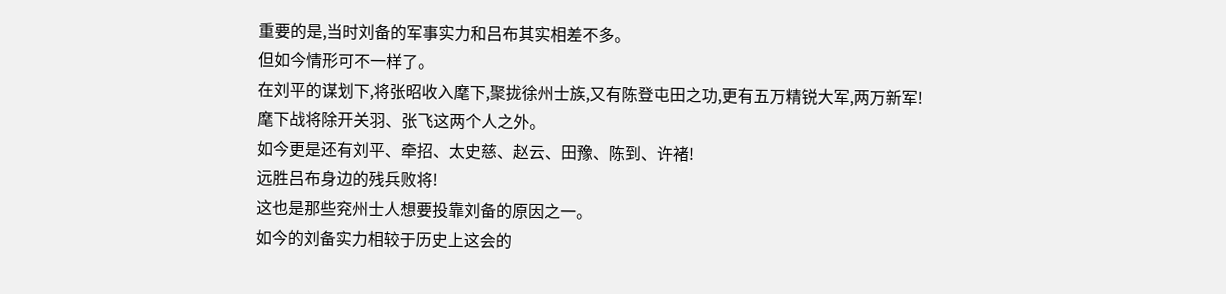重要的是,当时刘备的军事实力和吕布其实相差不多。
但如今情形可不一样了。
在刘平的谋划下,将张昭收入麾下,聚拢徐州士族,又有陈登屯田之功,更有五万精锐大军,两万新军!
麾下战将除开关羽、张飞这两个人之外。
如今更是还有刘平、牵招、太史慈、赵云、田豫、陈到、许褚!
远胜吕布身边的残兵败将!
这也是那些兖州士人想要投靠刘备的原因之一。
如今的刘备实力相较于历史上这会的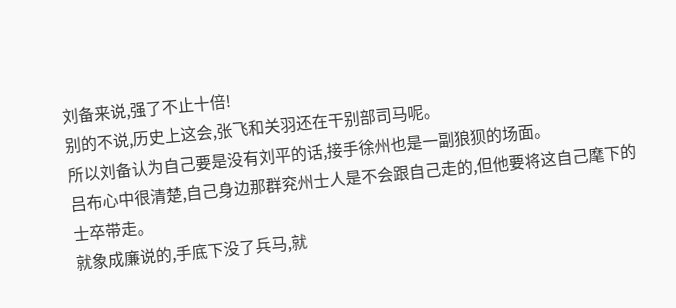刘备来说,强了不止十倍!
别的不说,历史上这会,张飞和关羽还在干别部司马呢。
所以刘备认为自己要是没有刘平的话,接手徐州也是一副狼狈的场面。
吕布心中很清楚,自己身边那群兖州士人是不会跟自己走的,但他要将这自己麾下的士卒带走。
就象成廉说的,手底下没了兵马,就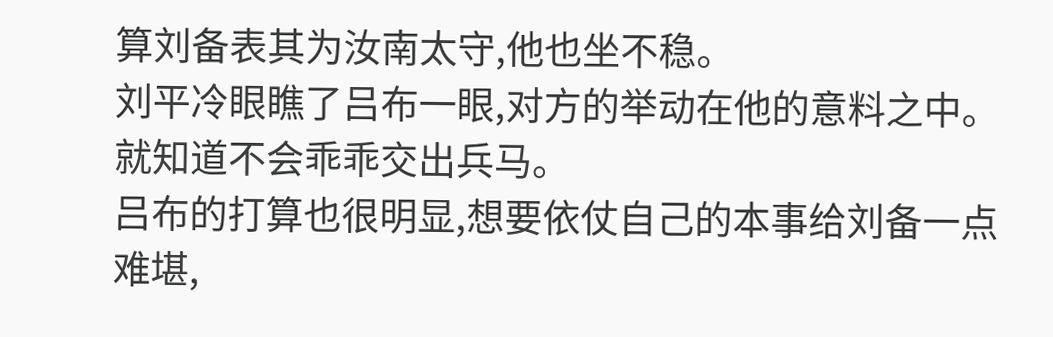算刘备表其为汝南太守,他也坐不稳。
刘平冷眼瞧了吕布一眼,对方的举动在他的意料之中。
就知道不会乖乖交出兵马。
吕布的打算也很明显,想要依仗自己的本事给刘备一点难堪,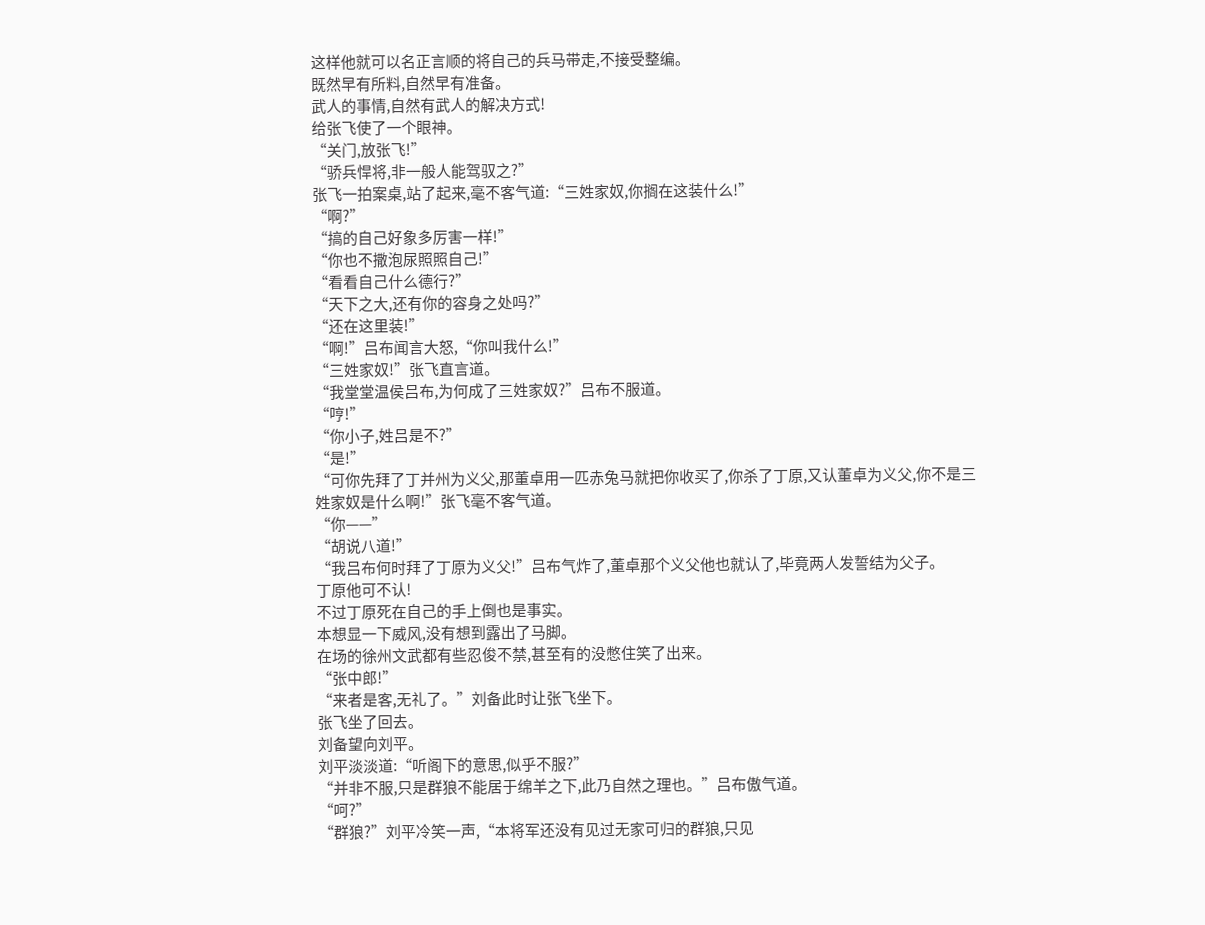这样他就可以名正言顺的将自己的兵马带走,不接受整编。
既然早有所料,自然早有准备。
武人的事情,自然有武人的解决方式!
给张飞使了一个眼神。
“关门,放张飞!”
“骄兵悍将,非一般人能驾驭之?”
张飞一拍案桌,站了起来,毫不客气道:“三姓家奴,你搁在这装什么!”
“啊?”
“搞的自己好象多厉害一样!”
“你也不撒泡尿照照自己!”
“看看自己什么德行?”
“天下之大,还有你的容身之处吗?”
“还在这里装!”
“啊!”吕布闻言大怒,“你叫我什么!”
“三姓家奴!”张飞直言道。
“我堂堂温侯吕布,为何成了三姓家奴?”吕布不服道。
“哼!”
“你小子,姓吕是不?”
“是!”
“可你先拜了丁并州为义父,那董卓用一匹赤兔马就把你收买了,你杀了丁原,又认董卓为义父,你不是三姓家奴是什么啊!”张飞毫不客气道。
“你——”
“胡说八道!”
“我吕布何时拜了丁原为义父!”吕布气炸了,董卓那个义父他也就认了,毕竟两人发誓结为父子。
丁原他可不认!
不过丁原死在自己的手上倒也是事实。
本想显一下威风,没有想到露出了马脚。
在场的徐州文武都有些忍俊不禁,甚至有的没憋住笑了出来。
“张中郎!”
“来者是客,无礼了。”刘备此时让张飞坐下。
张飞坐了回去。
刘备望向刘平。
刘平淡淡道:“听阁下的意思,似乎不服?”
“并非不服,只是群狼不能居于绵羊之下,此乃自然之理也。”吕布傲气道。
“呵?”
“群狼?”刘平冷笑一声,“本将军还没有见过无家可归的群狼,只见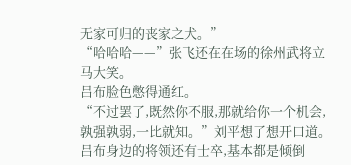无家可归的丧家之犬。”
“哈哈哈——”张飞还在在场的徐州武将立马大笑。
吕布脸色憋得通红。
“不过罢了,既然你不服,那就给你一个机会,孰强孰弱,一比就知。”刘平想了想开口道。
吕布身边的将领还有士卒,基本都是倾倒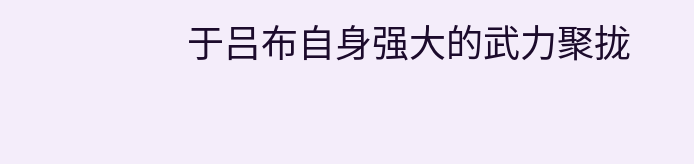于吕布自身强大的武力聚拢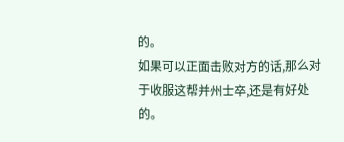的。
如果可以正面击败对方的话,那么对于收服这帮并州士卒,还是有好处的。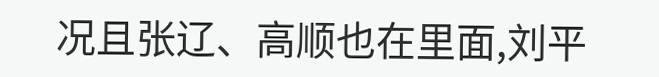况且张辽、高顺也在里面,刘平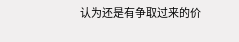认为还是有争取过来的价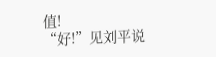值!
“好!”见刘平说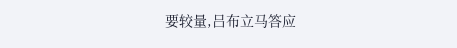要较量,吕布立马答应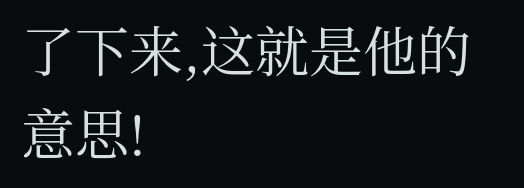了下来,这就是他的意思!